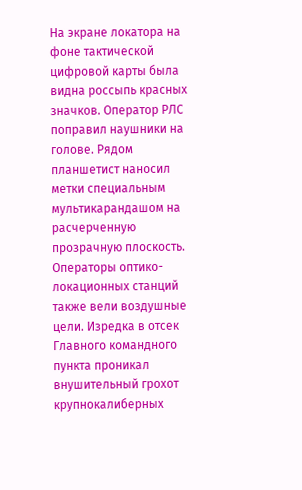На экране локатора на фоне тактической цифровой карты была видна россыпь красных значков. Оператор РЛС поправил наушники на голове. Рядом планшетист наносил метки специальным мультикарандашом на расчерченную прозрачную плоскость. Операторы оптико-локационных станций также вели воздушные цели. Изредка в отсек Главного командного пункта проникал внушительный грохот крупнокалиберных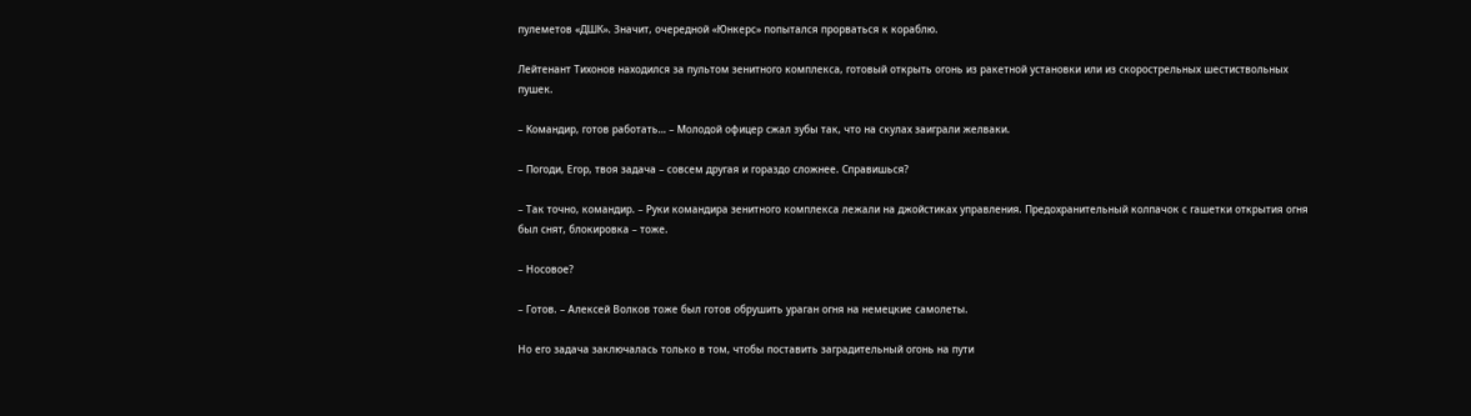пулеметов «ДШК». Значит, очередной «Юнкерс» попытался прорваться к кораблю.

Лейтенант Тихонов находился за пультом зенитного комплекса, готовый открыть огонь из ракетной установки или из скорострельных шестиствольных пушек.

– Командир, готов работать… – Молодой офицер сжал зубы так, что на скулах заиграли желваки.

– Погоди, Егор, твоя задача – совсем другая и гораздо сложнее. Справишься?

– Так точно, командир. – Руки командира зенитного комплекса лежали на джойстиках управления. Предохранительный колпачок с гашетки открытия огня был снят, блокировка – тоже.

– Носовое?

– Готов. – Алексей Волков тоже был готов обрушить ураган огня на немецкие самолеты.

Но его задача заключалась только в том, чтобы поставить заградительный огонь на пути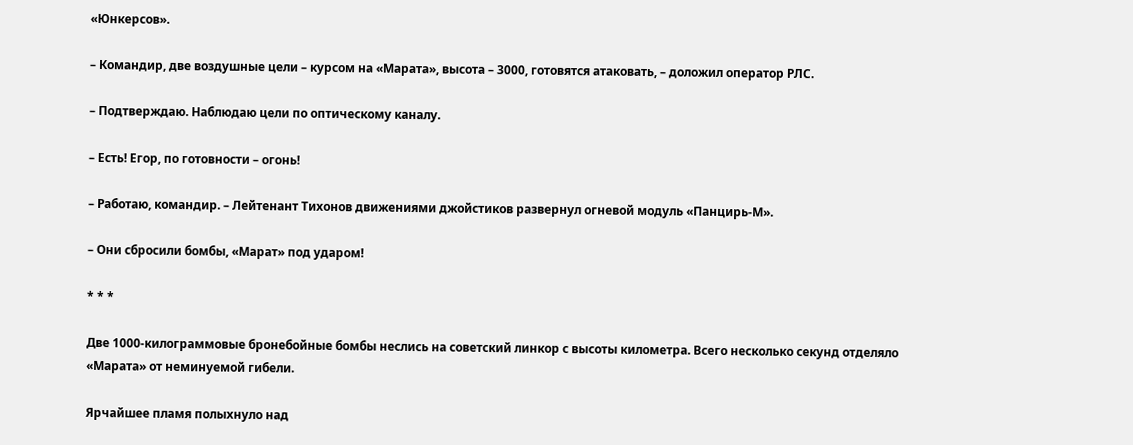«Юнкерсов».

– Командир, две воздушные цели – курсом на «Марата», высота – 3000, готовятся атаковать, – доложил оператор РЛС.

– Подтверждаю. Наблюдаю цели по оптическому каналу.

– Есть! Егор, по готовности – огонь!

– Работаю, командир. – Лейтенант Тихонов движениями джойстиков развернул огневой модуль «Панцирь-М».

– Они сбросили бомбы, «Марат» под ударом!

* * *

Две 1000-килограммовые бронебойные бомбы неслись на советский линкор с высоты километра. Всего несколько секунд отделяло «Марата» от неминуемой гибели.

Ярчайшее пламя полыхнуло над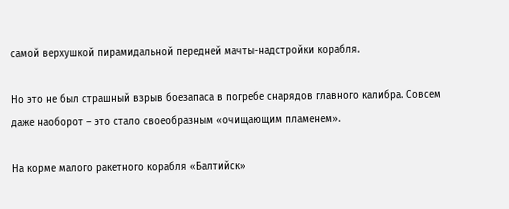самой верхушкой пирамидальной передней мачты-надстройки корабля.

Но это не был страшный взрыв боезапаса в погребе снарядов главного калибра. Совсем даже наоборот – это стало своеобразным «очищающим пламенем».

На корме малого ракетного корабля «Балтийск»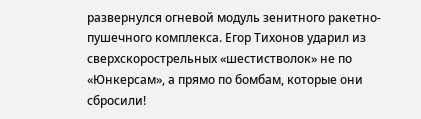развернулся огневой модуль зенитного ракетно-пушечного комплекса. Егор Тихонов ударил из сверхскорострельных «шестистволок» не по «Юнкерсам», а прямо по бомбам, которые они сбросили!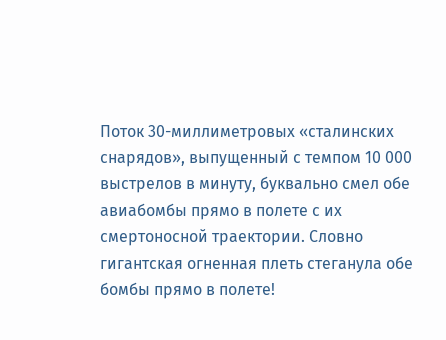Поток 30-миллиметровых «сталинских снарядов», выпущенный с темпом 10 000 выстрелов в минуту, буквально смел обе авиабомбы прямо в полете с их смертоносной траектории. Словно гигантская огненная плеть стеганула обе бомбы прямо в полете!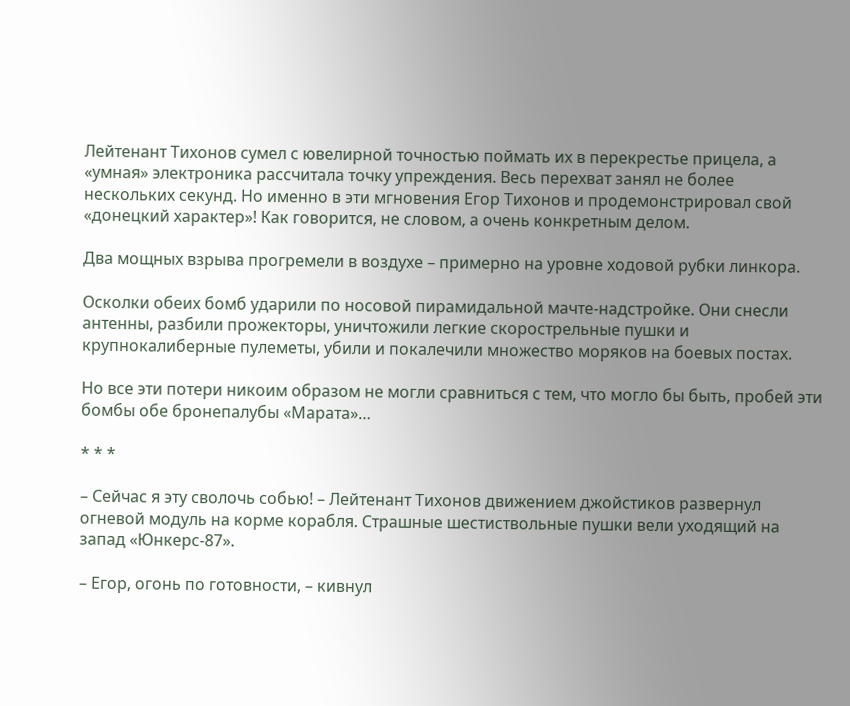Лейтенант Тихонов сумел с ювелирной точностью поймать их в перекрестье прицела, а «умная» электроника рассчитала точку упреждения. Весь перехват занял не более нескольких секунд. Но именно в эти мгновения Егор Тихонов и продемонстрировал свой «донецкий характер»! Как говорится, не словом, а очень конкретным делом.

Два мощных взрыва прогремели в воздухе – примерно на уровне ходовой рубки линкора.

Осколки обеих бомб ударили по носовой пирамидальной мачте-надстройке. Они снесли антенны, разбили прожекторы, уничтожили легкие скорострельные пушки и крупнокалиберные пулеметы, убили и покалечили множество моряков на боевых постах.

Но все эти потери никоим образом не могли сравниться с тем, что могло бы быть, пробей эти бомбы обе бронепалубы «Марата»…

* * *

– Сейчас я эту сволочь собью! – Лейтенант Тихонов движением джойстиков развернул огневой модуль на корме корабля. Страшные шестиствольные пушки вели уходящий на запад «Юнкерс-87».

– Егор, огонь по готовности, – кивнул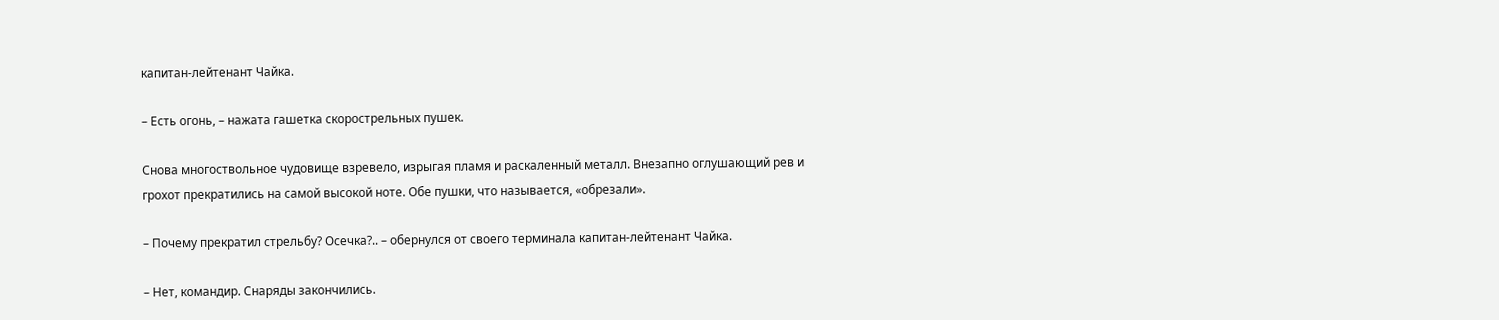капитан-лейтенант Чайка.

– Есть огонь, – нажата гашетка скорострельных пушек.

Снова многоствольное чудовище взревело, изрыгая пламя и раскаленный металл. Внезапно оглушающий рев и грохот прекратились на самой высокой ноте. Обе пушки, что называется, «обрезали».

– Почему прекратил стрельбу? Осечка?.. – обернулся от своего терминала капитан-лейтенант Чайка.

– Нет, командир. Снаряды закончились.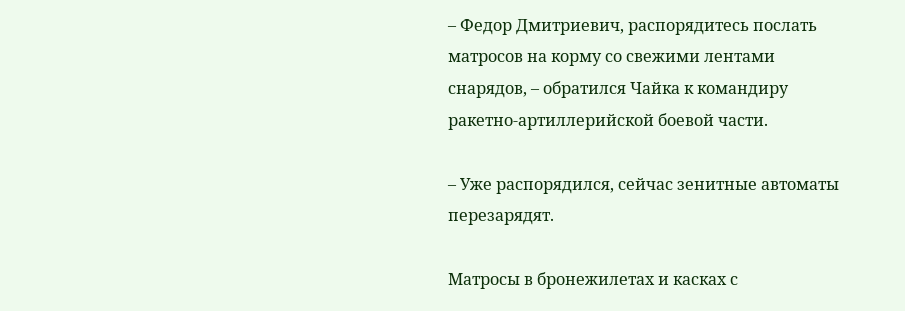– Федор Дмитриевич, распорядитесь послать матросов на корму со свежими лентами снарядов, – обратился Чайка к командиру ракетно-артиллерийской боевой части.

– Уже распорядился, сейчас зенитные автоматы перезарядят.

Матросы в бронежилетах и касках с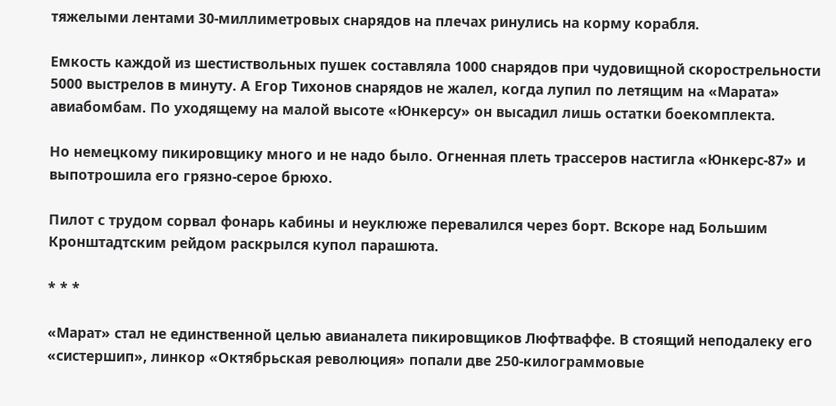тяжелыми лентами 30-миллиметровых снарядов на плечах ринулись на корму корабля.

Емкость каждой из шестиствольных пушек составляла 1000 снарядов при чудовищной скорострельности 5000 выстрелов в минуту. А Егор Тихонов снарядов не жалел, когда лупил по летящим на «Марата» авиабомбам. По уходящему на малой высоте «Юнкерсу» он высадил лишь остатки боекомплекта.

Но немецкому пикировщику много и не надо было. Огненная плеть трассеров настигла «Юнкерс-87» и выпотрошила его грязно-серое брюхо.

Пилот с трудом сорвал фонарь кабины и неуклюже перевалился через борт. Вскоре над Большим Кронштадтским рейдом раскрылся купол парашюта.

* * *

«Марат» стал не единственной целью авианалета пикировщиков Люфтваффе. В стоящий неподалеку его «систершип», линкор «Октябрьская революция» попали две 250-килограммовые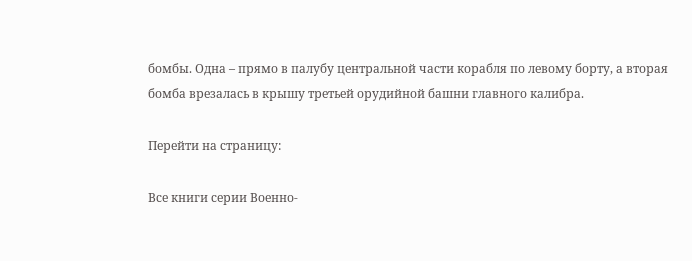бомбы. Одна – прямо в палубу центральной части корабля по левому борту, а вторая бомба врезалась в крышу третьей орудийной башни главного калибра.

Перейти на страницу:

Все книги серии Военно-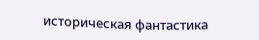историческая фантастика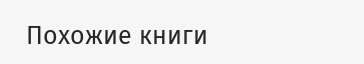Похожие книги